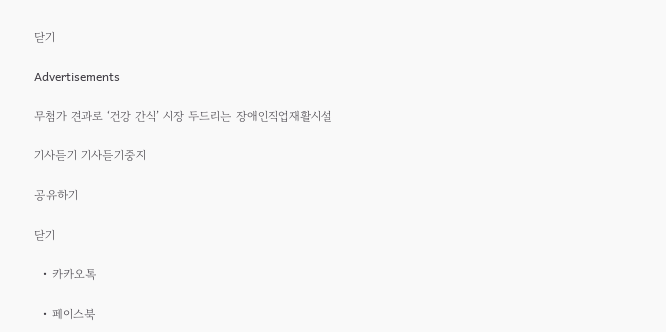닫기

Advertisements

무첨가 견과로 ‘건강 간식’ 시장 두드리는 장애인직업재활시설

기사듣기 기사듣기중지

공유하기

닫기

  • 카카오톡

  • 페이스북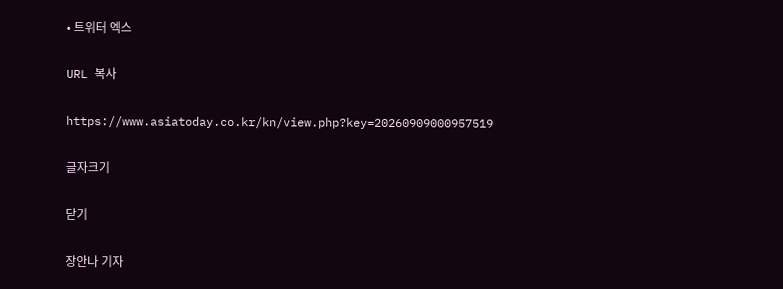• 트위터 엑스

URL 복사

https://www.asiatoday.co.kr/kn/view.php?key=20260909000957519

글자크기

닫기

장안나 기자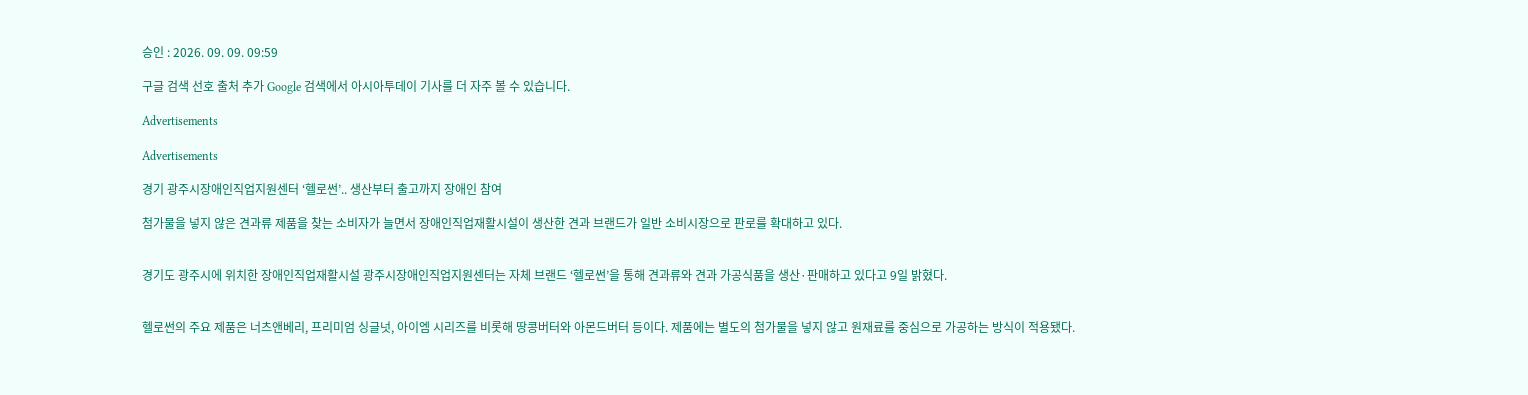승인 : 2026. 09. 09. 09:59

구글 검색 선호 출처 추가 Google 검색에서 아시아투데이 기사를 더 자주 볼 수 있습니다.

Advertisements

Advertisements

경기 광주시장애인직업지원센터 ‘헬로썬’.. 생산부터 출고까지 장애인 참여

첨가물을 넣지 않은 견과류 제품을 찾는 소비자가 늘면서 장애인직업재활시설이 생산한 견과 브랜드가 일반 소비시장으로 판로를 확대하고 있다.


경기도 광주시에 위치한 장애인직업재활시설 광주시장애인직업지원센터는 자체 브랜드 ‘헬로썬’을 통해 견과류와 견과 가공식품을 생산·판매하고 있다고 9일 밝혔다.


헬로썬의 주요 제품은 너츠앤베리, 프리미엄 싱글넛, 아이엠 시리즈를 비롯해 땅콩버터와 아몬드버터 등이다. 제품에는 별도의 첨가물을 넣지 않고 원재료를 중심으로 가공하는 방식이 적용됐다.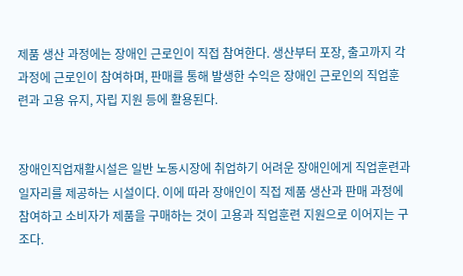제품 생산 과정에는 장애인 근로인이 직접 참여한다. 생산부터 포장, 출고까지 각 과정에 근로인이 참여하며, 판매를 통해 발생한 수익은 장애인 근로인의 직업훈련과 고용 유지, 자립 지원 등에 활용된다.


장애인직업재활시설은 일반 노동시장에 취업하기 어려운 장애인에게 직업훈련과 일자리를 제공하는 시설이다. 이에 따라 장애인이 직접 제품 생산과 판매 과정에 참여하고 소비자가 제품을 구매하는 것이 고용과 직업훈련 지원으로 이어지는 구조다.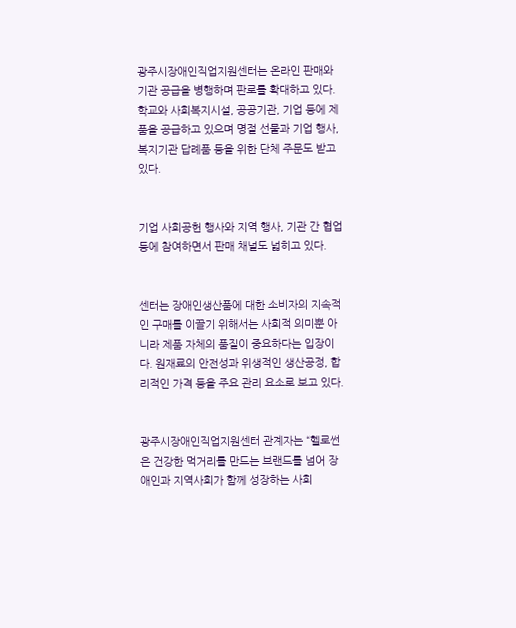광주시장애인직업지원센터는 온라인 판매와 기관 공급을 병행하며 판로를 확대하고 있다. 학교와 사회복지시설, 공공기관, 기업 등에 제품을 공급하고 있으며 명절 선물과 기업 행사, 복지기관 답례품 등을 위한 단체 주문도 받고 있다.


기업 사회공헌 행사와 지역 행사, 기관 간 협업 등에 참여하면서 판매 채널도 넓히고 있다.


센터는 장애인생산품에 대한 소비자의 지속적인 구매를 이끌기 위해서는 사회적 의미뿐 아니라 제품 자체의 품질이 중요하다는 입장이다. 원재료의 안전성과 위생적인 생산공정, 합리적인 가격 등을 주요 관리 요소로 보고 있다.


광주시장애인직업지원센터 관계자는 “헬로썬은 건강한 먹거리를 만드는 브랜드를 넘어 장애인과 지역사회가 함께 성장하는 사회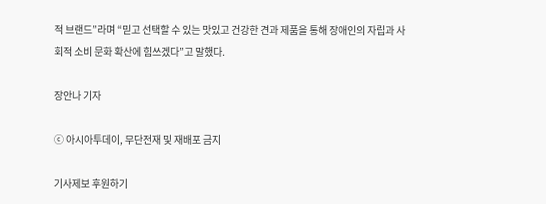적 브랜드”라며 “믿고 선택할 수 있는 맛있고 건강한 견과 제품을 통해 장애인의 자립과 사회적 소비 문화 확산에 힘쓰겠다”고 말했다.

장안나 기자

ⓒ 아시아투데이, 무단전재 및 재배포 금지

기사제보 후원하기